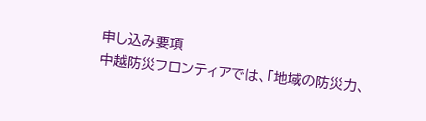申し込み要項
中越防災フロンティアでは、「地域の防災力、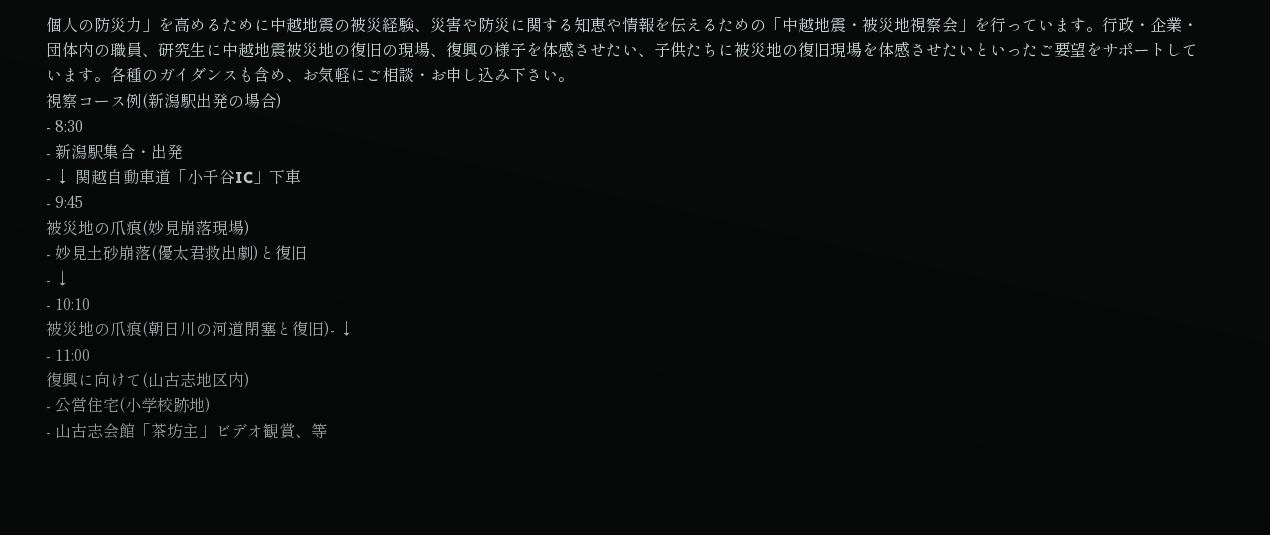個人の防災力」を高めるために中越地震の被災経験、災害や防災に関する知恵や情報を伝えるための「中越地震・被災地視察会」を行っています。行政・企業・団体内の職員、研究生に中越地震被災地の復旧の現場、復興の様子を体感させたい、子供たちに被災地の復旧現場を体感させたいといったご要望をサポートしています。各種のガイダンスも含め、お気軽にご相談・お申し込み下さい。
視察コース例(新潟駅出発の場合)
- 8:30
- 新潟駅集合・出発
- ↓ 関越自動車道「小千谷IC」下車
- 9:45
被災地の爪痕(妙見崩落現場)
- 妙見土砂崩落(優太君救出劇)と復旧
- ↓
- 10:10
被災地の爪痕(朝日川の河道閉塞と復旧)- ↓
- 11:00
復興に向けて(山古志地区内)
- 公営住宅(小学校跡地)
- 山古志会館「茶坊主」ビデオ観賞、等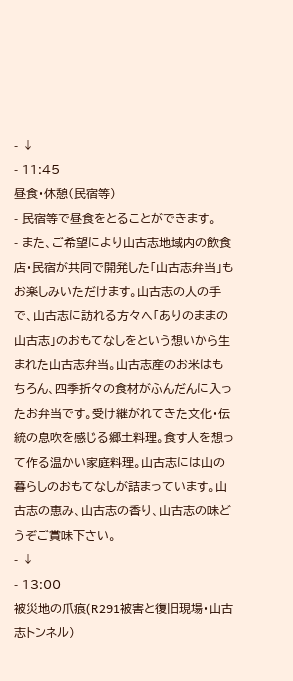- ↓
- 11:45
昼食・休憩(民宿等)
- 民宿等で昼食をとることができます。
- また、ご希望により山古志地域内の飲食店・民宿が共同で開発した「山古志弁当」もお楽しみいただけます。山古志の人の手で、山古志に訪れる方々へ「ありのままの山古志」のおもてなしをという想いから生まれた山古志弁当。山古志産のお米はもちろん、四季折々の食材がふんだんに入ったお弁当です。受け継がれてきた文化・伝統の息吹を感じる郷土料理。食す人を想って作る温かい家庭料理。山古志には山の暮らしのおもてなしが詰まっています。山古志の恵み、山古志の香り、山古志の味どうぞご賞味下さい。
- ↓
- 13:00
被災地の爪痕(R291被害と復旧現場・山古志トンネル)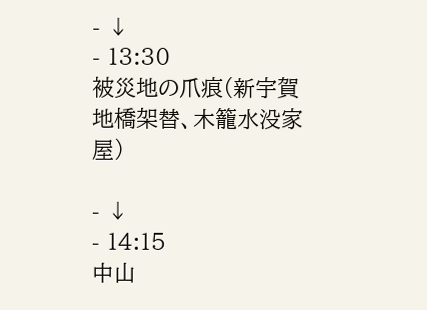- ↓
- 13:30
被災地の爪痕(新宇賀地橋架替、木籠水没家屋)

- ↓
- 14:15
中山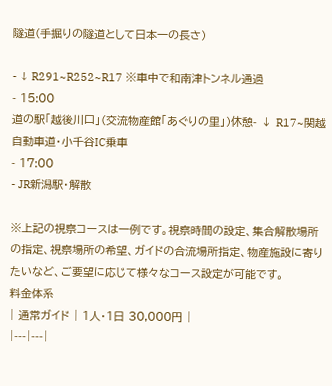隧道(手掘りの隧道として日本一の長さ)

- ↓ R291~R252~R17 ※車中で和南津トンネル通過
- 15:00
道の駅「越後川口」(交流物産館「あぐりの里」)休憩- ↓ R17~関越自動車道・小千谷IC乗車
- 17:00
- JR新潟駅・解散

※上記の視察コースは一例です。視察時間の設定、集合解散場所の指定、視察場所の希望、ガイドの合流場所指定、物産施設に寄りたいなど、ご要望に応じて様々なコース設定が可能です。
料金体系
| 通常ガイド | 1人・1日 30,000円 |
|---|---|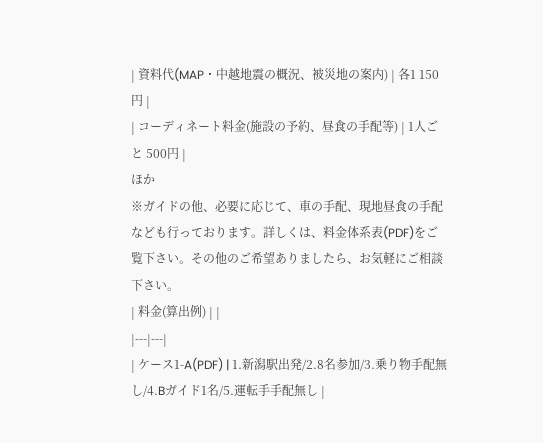| 資料代(MAP・中越地震の概況、被災地の案内) | 各1 150円 |
| コーディネート料金(施設の予約、昼食の手配等) | 1人ごと 500円 |
ほか
※ガイドの他、必要に応じて、車の手配、現地昼食の手配なども行っております。詳しくは、料金体系表(PDF)をご覧下さい。その他のご希望ありましたら、お気軽にご相談下さい。
| 料金(算出例) | |
|---|---|
| ケース1-A(PDF) | 1.新潟駅出発/2.8名参加/3.乗り物手配無し/4.Bガイド1名/5.運転手手配無し |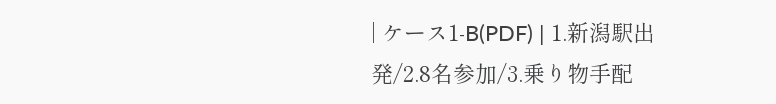| ケース1-B(PDF) | 1.新潟駅出発/2.8名参加/3.乗り物手配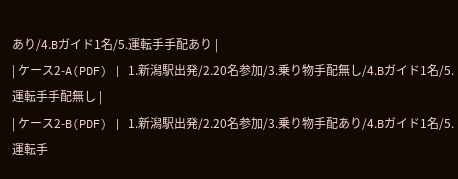あり/4.Bガイド1名/5.運転手手配あり |
| ケース2-A(PDF) | 1.新潟駅出発/2.20名参加/3.乗り物手配無し/4.Bガイド1名/5.運転手手配無し |
| ケース2-B(PDF) | 1.新潟駅出発/2.20名参加/3.乗り物手配あり/4.Bガイド1名/5.運転手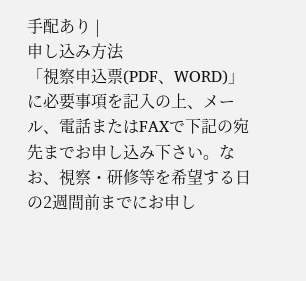手配あり |
申し込み方法
「視察申込票(PDF、WORD)」に必要事項を記入の上、メール、電話またはFAXで下記の宛先までお申し込み下さい。なお、視察・研修等を希望する日の2週間前までにお申し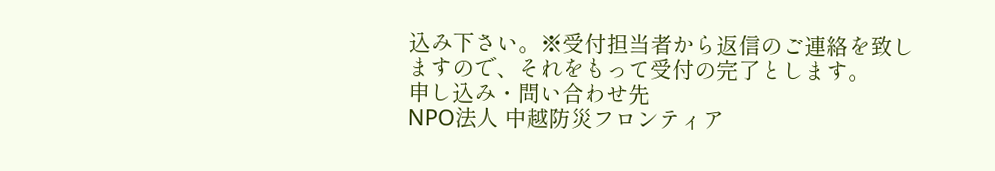込み下さい。※受付担当者から返信のご連絡を致しますので、それをもって受付の完了とします。
申し込み・問い合わせ先
NPO法人 中越防災フロンティア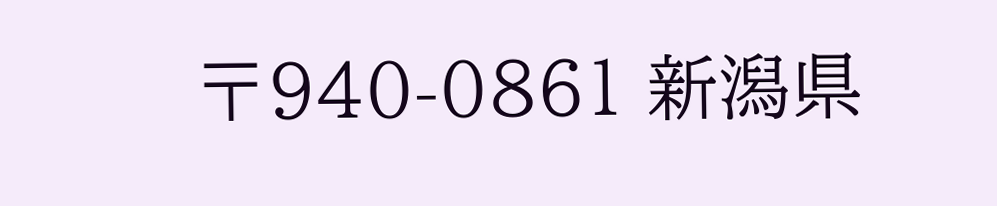〒940-0861 新潟県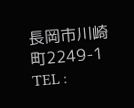長岡市川崎町2249-1
TEL :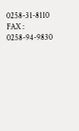0258-31-8110 FAX : 0258-94-9830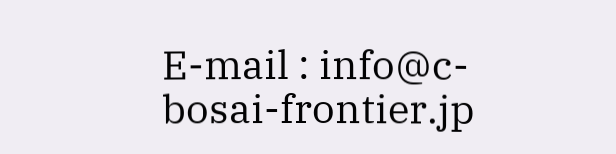E-mail : info@c-bosai-frontier.jp